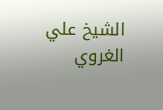الشيخ علي الغروي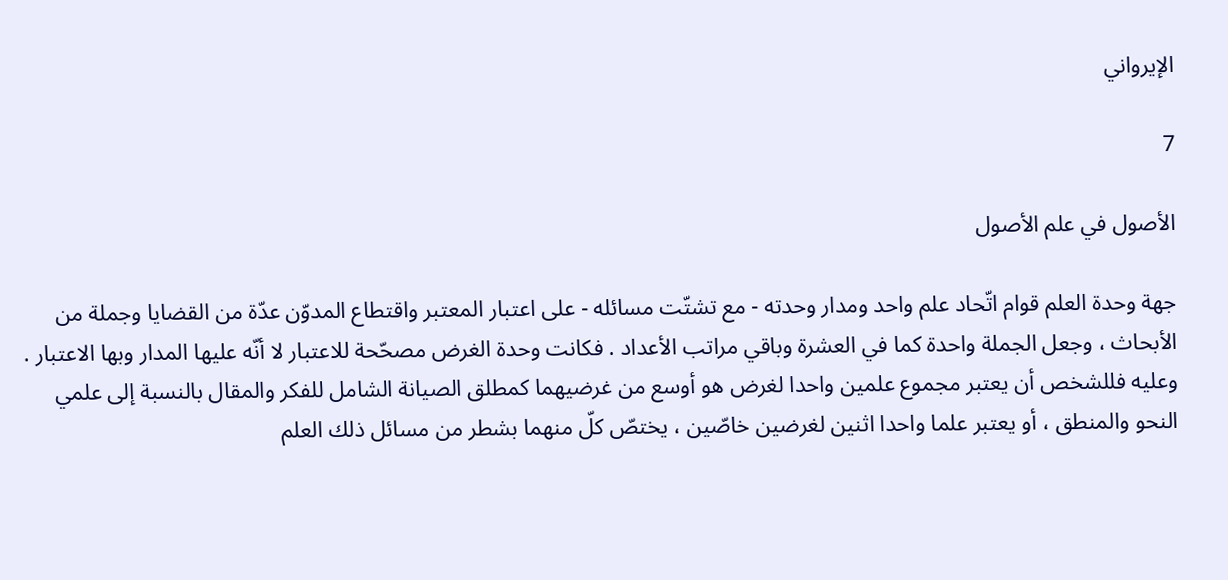الإيرواني

7

الأصول في علم الأصول

جهة وحدة العلم قوام اتّحاد علم واحد ومدار وحدته - مع تشتّت مسائله - على اعتبار المعتبر واقتطاع المدوّن عدّة من القضايا وجملة من الأبحاث ، وجعل الجملة واحدة كما في العشرة وباقي مراتب الأعداد . فكانت وحدة الغرض مصحّحة للاعتبار لا أنّه عليها المدار وبها الاعتبار . وعليه فللشخص أن يعتبر مجموع علمين واحدا لغرض هو أوسع من غرضيهما كمطلق الصيانة الشامل للفكر والمقال بالنسبة إلى علمي النحو والمنطق ، أو يعتبر علما واحدا اثنين لغرضين خاصّين ، يختصّ كلّ منهما بشطر من مسائل ذلك العلم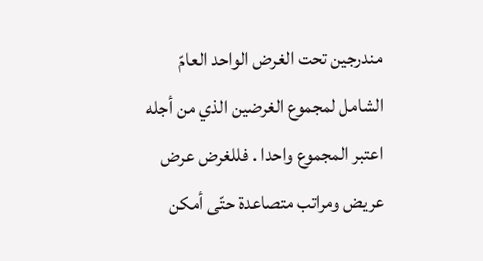مندرجين تحت الغرض الواحد العامّ الشامل لمجموع الغرضين الذي من أجله اعتبر المجموع واحدا . فللغرض عرض عريض ومراتب متصاعدة حتّى أمكن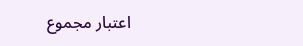اعتبار مجموع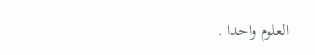العلوم واحدا .